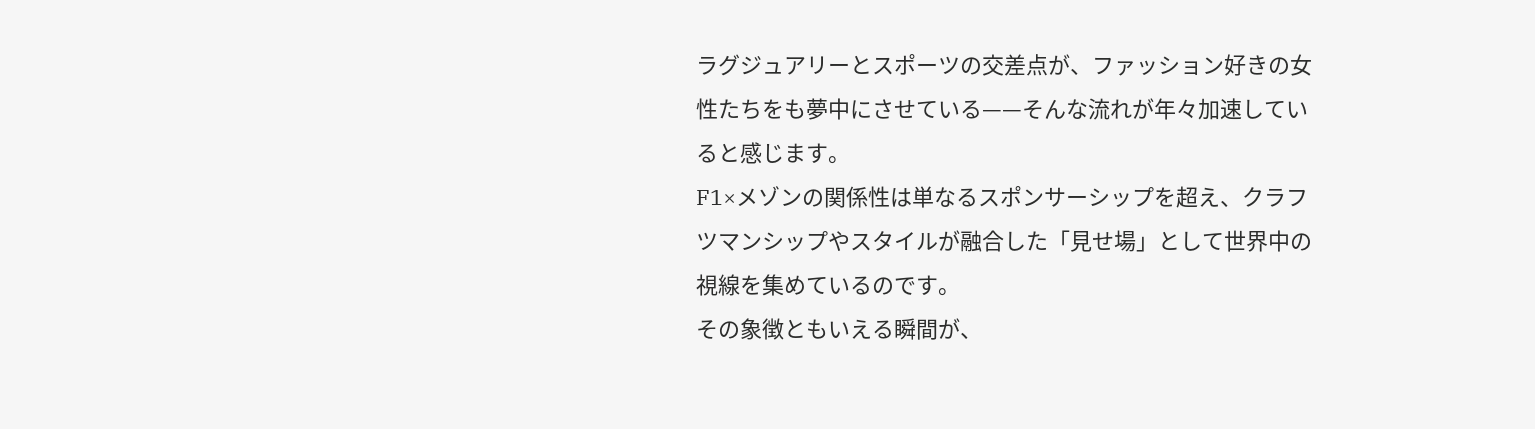ラグジュアリーとスポーツの交差点が、ファッション好きの女性たちをも夢中にさせている——そんな流れが年々加速していると感じます。
F1×メゾンの関係性は単なるスポンサーシップを超え、クラフツマンシップやスタイルが融合した「見せ場」として世界中の視線を集めているのです。
その象徴ともいえる瞬間が、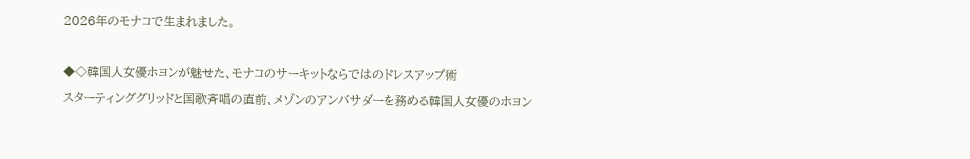2026年のモナコで生まれました。

◆◇韓国人女優ホヨンが魅せた、モナコのサーキットならではのドレスアップ術
スターティンググリッドと国歌斉唱の直前、メゾンのアンバサダーを務める韓国人女優のホヨン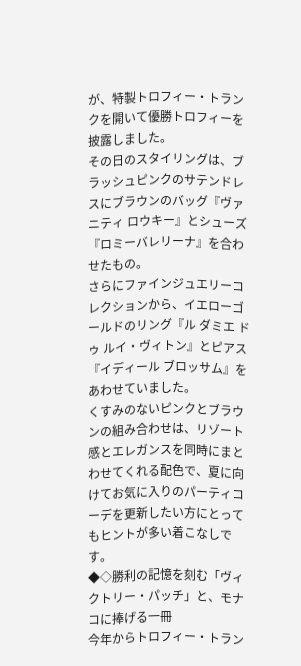が、特製トロフィー・トランクを開いて優勝トロフィーを披露しました。
その日のスタイリングは、ブラッシュピンクのサテンドレスにブラウンのバッグ『ヴァニティ ロウキー』とシューズ『ロミーバレリーナ』を合わせたもの。
さらにファインジュエリーコレクションから、イエローゴールドのリング『ル ダミエ ドゥ ルイ・ヴィトン』とピアス『イディール ブロッサム』をあわせていました。
くすみのないピンクとブラウンの組み合わせは、リゾート感とエレガンスを同時にまとわせてくれる配色で、夏に向けてお気に入りのパーティコーデを更新したい方にとってもヒントが多い着こなしです。
◆◇勝利の記憶を刻む「ヴィクトリー・パッチ」と、モナコに捧げる一冊
今年からトロフィー・トラン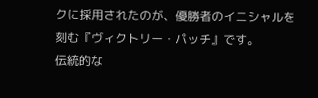クに採用されたのが、優勝者のイニシャルを刻む『ヴィクトリー・パッチ』です。
伝統的な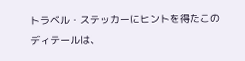トラベル・ステッカーにヒントを得たこのディテールは、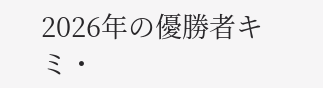2026年の優勝者キミ・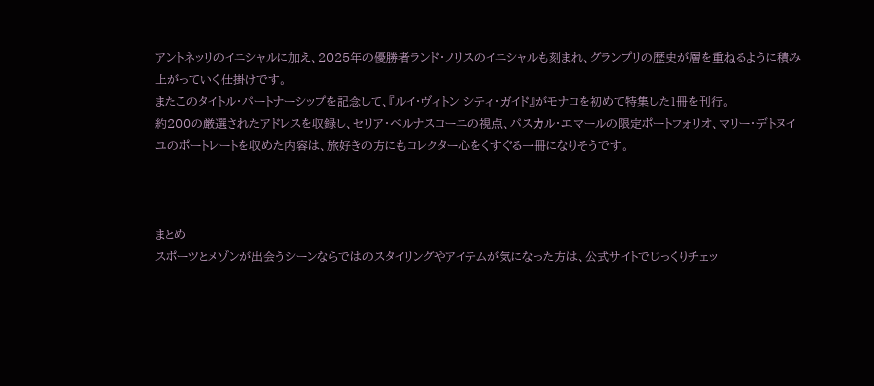アントネッリのイニシャルに加え、2025年の優勝者ランド・ノリスのイニシャルも刻まれ、グランプリの歴史が層を重ねるように積み上がっていく仕掛けです。
またこのタイトル・パートナーシップを記念して、『ルイ・ヴィトン シティ・ガイド』がモナコを初めて特集した1冊を刊行。
約200の厳選されたアドレスを収録し、セリア・ベルナスコーニの視点、パスカル・エマールの限定ポートフォリオ、マリー・デトヌイユのポートレートを収めた内容は、旅好きの方にもコレクター心をくすぐる一冊になりそうです。



まとめ
スポーツとメゾンが出会うシーンならではのスタイリングやアイテムが気になった方は、公式サイトでじっくりチェッ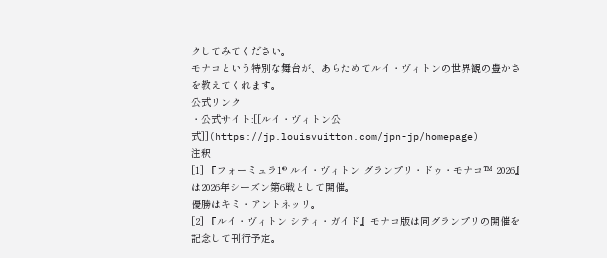クしてみてください。
モナコという特別な舞台が、あらためてルイ・ヴィトンの世界観の豊かさを教えてくれます。
公式リンク
・公式サイト:[[ルイ・ヴィトン公式]](https://jp.louisvuitton.com/jpn-jp/homepage)
注釈
[1] 『フォーミュラ1® ルイ・ヴィトン グランプリ・ドゥ・モナコ™ 2026』は2026年シーズン第6戦として開催。
優勝はキミ・アントネッリ。
[2] 『ルイ・ヴィトン シティ・ガイド』モナコ版は同グランプリの開催を記念して刊行予定。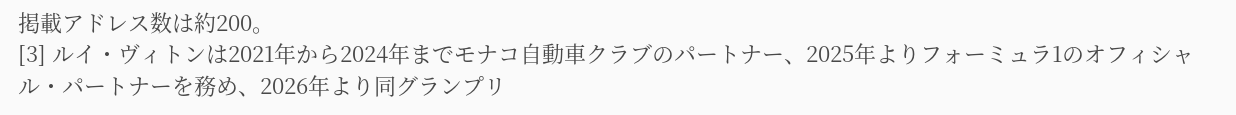掲載アドレス数は約200。
[3] ルイ・ヴィトンは2021年から2024年までモナコ自動車クラブのパートナー、2025年よりフォーミュラ1のオフィシャル・パートナーを務め、2026年より同グランプリ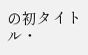の初タイトル・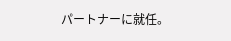パートナーに就任。